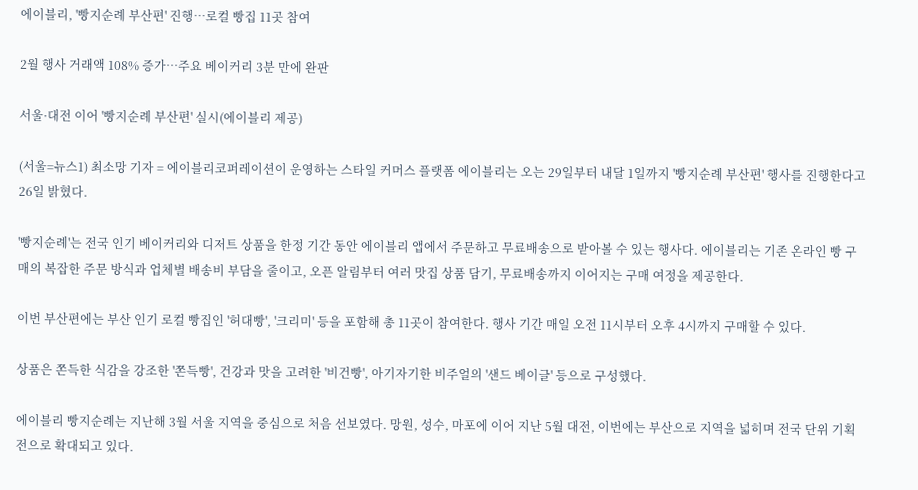에이블리, '빵지순례 부산편' 진행…로컬 빵집 11곳 참여

2월 행사 거래액 108% 증가…주요 베이커리 3분 만에 완판

서울·대전 이어 '빵지순례 부산편' 실시(에이블리 제공)

(서울=뉴스1) 최소망 기자 = 에이블리코퍼레이션이 운영하는 스타일 커머스 플랫폼 에이블리는 오는 29일부터 내달 1일까지 '빵지순례 부산편' 행사를 진행한다고 26일 밝혔다.

'빵지순례'는 전국 인기 베이커리와 디저트 상품을 한정 기간 동안 에이블리 앱에서 주문하고 무료배송으로 받아볼 수 있는 행사다. 에이블리는 기존 온라인 빵 구매의 복잡한 주문 방식과 업체별 배송비 부담을 줄이고, 오픈 알림부터 여러 맛집 상품 담기, 무료배송까지 이어지는 구매 여정을 제공한다.

이번 부산편에는 부산 인기 로컬 빵집인 '허대빵', '크리미' 등을 포함해 총 11곳이 참여한다. 행사 기간 매일 오전 11시부터 오후 4시까지 구매할 수 있다.

상품은 쫀득한 식감을 강조한 '쫀득빵', 건강과 맛을 고려한 '비건빵', 아기자기한 비주얼의 '샌드 베이글' 등으로 구성했다.

에이블리 빵지순례는 지난해 3월 서울 지역을 중심으로 처음 선보였다. 망원, 성수, 마포에 이어 지난 5월 대전, 이번에는 부산으로 지역을 넓히며 전국 단위 기획전으로 확대되고 있다.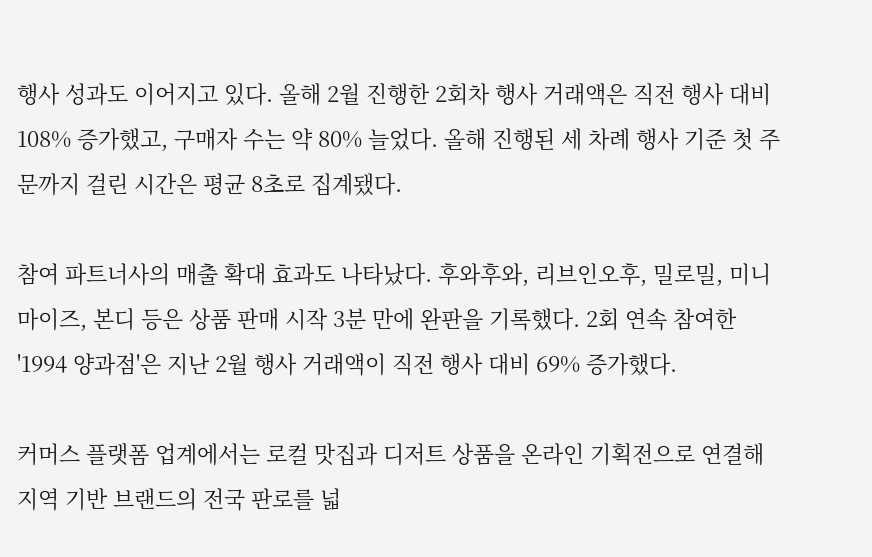행사 성과도 이어지고 있다. 올해 2월 진행한 2회차 행사 거래액은 직전 행사 대비 108% 증가했고, 구매자 수는 약 80% 늘었다. 올해 진행된 세 차례 행사 기준 첫 주문까지 걸린 시간은 평균 8초로 집계됐다.

참여 파트너사의 매출 확대 효과도 나타났다. 후와후와, 리브인오후, 밀로밀, 미니마이즈, 본디 등은 상품 판매 시작 3분 만에 완판을 기록했다. 2회 연속 참여한 '1994 양과점'은 지난 2월 행사 거래액이 직전 행사 대비 69% 증가했다.

커머스 플랫폼 업계에서는 로컬 맛집과 디저트 상품을 온라인 기획전으로 연결해 지역 기반 브랜드의 전국 판로를 넓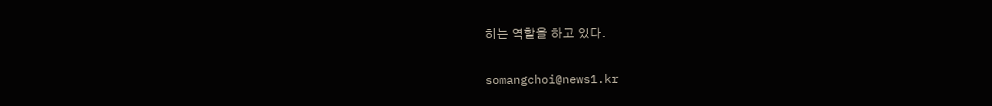히는 역할을 하고 있다.

somangchoi@news1.kr